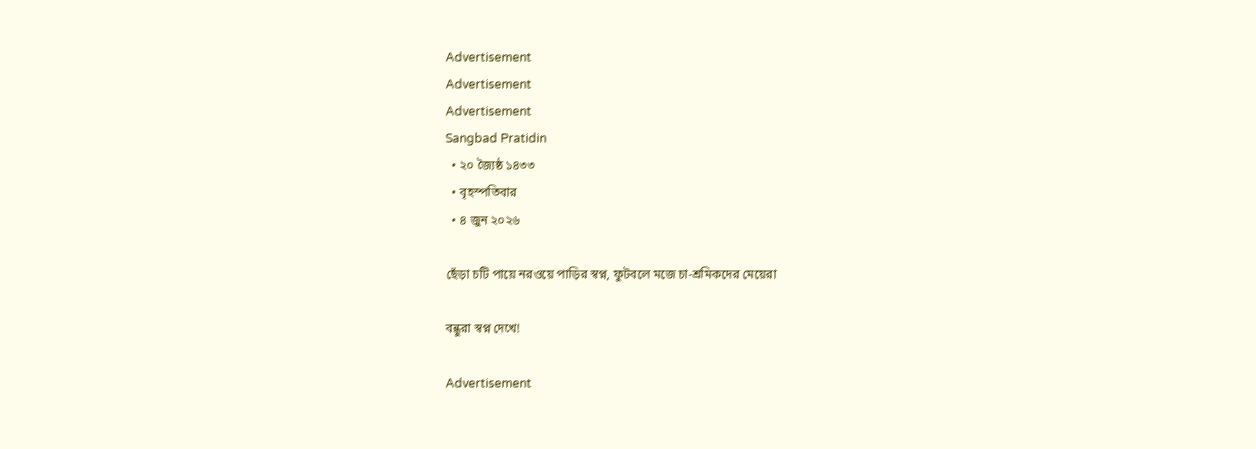Advertisement
Advertisement
Advertisement
Sangbad Pratidin
  • ২০ জ্যৈষ্ঠ ১৪৩৩
  • বৃহস্পতিবার
  • ৪ জুন ২০২৬

ছেঁড়া চটি পায়ে নরওয়ে পাড়ির স্বপ্ন, ফুটবলে মজে চা-শ্রমিকদের মেয়েরা

বন্ধুরা স্বপ্ন দেখে!

Advertisement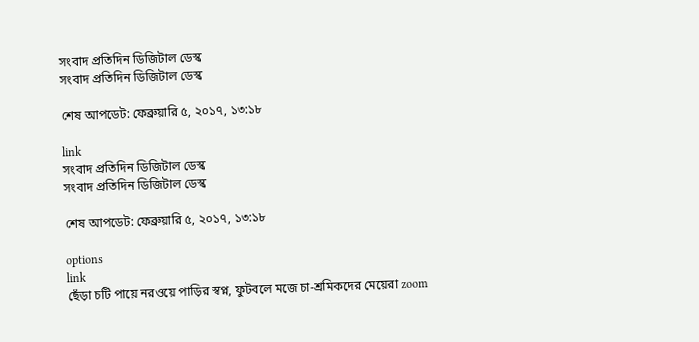সংবাদ প্রতিদিন ডিজিটাল ডেস্ক
সংবাদ প্রতিদিন ডিজিটাল ডেস্ক

শেষ আপডেট: ফেব্রুয়ারি ৫, ২০১৭, ১৩:১৮

link
সংবাদ প্রতিদিন ডিজিটাল ডেস্ক
সংবাদ প্রতিদিন ডিজিটাল ডেস্ক

শেষ আপডেট: ফেব্রুয়ারি ৫, ২০১৭, ১৩:১৮

options
link
ছেঁড়া চটি পায়ে নরওয়ে পাড়ির স্বপ্ন, ফুটবলে মজে চা-শ্রমিকদের মেয়েরা zoom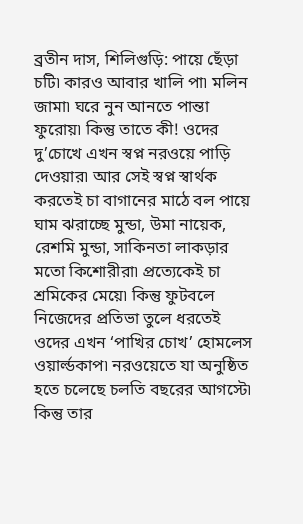ব্রতীন দাস, শিলিগুড়ি: পায়ে ছেঁড়া চটি৷ কারও আবার খালি পা৷ মলিন জামা৷ ঘরে নুন আনতে পান্তা ফুরোয়৷ কিন্তু তাতে কী! ওদের দু’চোখে এখন স্বপ্ন নরওয়ে পাড়ি দেওয়ার৷ আর সেই স্বপ্ন স্বার্থক করতেই চা বাগানের মাঠে বল পায়ে ঘাম ঝরাচ্ছে মুন্ডা, উমা নায়েক, রেশমি মুন্ডা, সাকিনতা লাকড়ার মতো কিশোরীরা৷ প্রত্যেকেই চা শ্রমিকের মেয়ে৷ কিন্তু ফুটবলে নিজেদের প্রতিভা তুলে ধরতেই ওদের এখন ‘পাখির চোখ’ হোমলেস ওয়ার্ল্ডকাপ৷ নরওয়েতে যা অনুষ্ঠিত হতে চলেছে চলতি বছরের আগস্টে৷ কিন্তু তার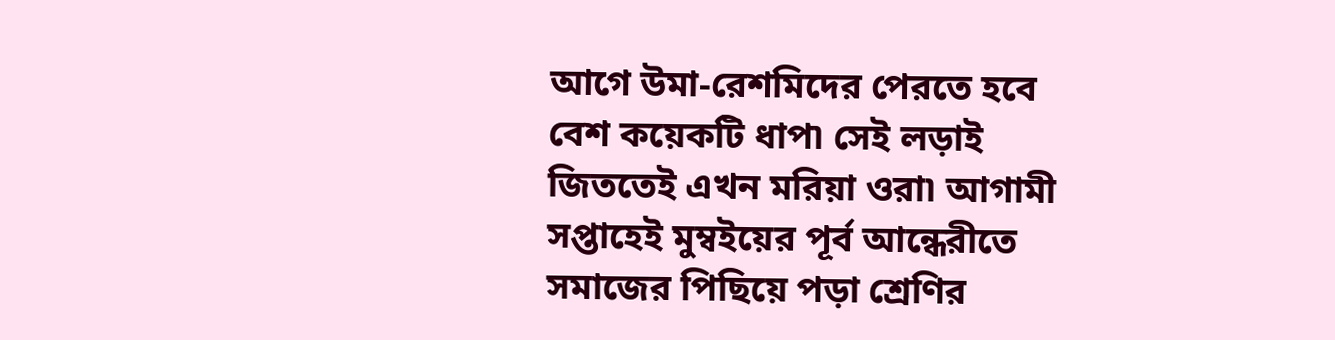আগে উমা-রেশমিদের পেরতে হবে বেশ কয়েকটি ধাপ৷ সেই লড়াই জিততেই এখন মরিয়া ওরা৷ আগামী সপ্তাহেই মুম্বইয়ের পূর্ব আন্ধেরীতে সমাজের পিছিয়ে পড়া শ্রেণির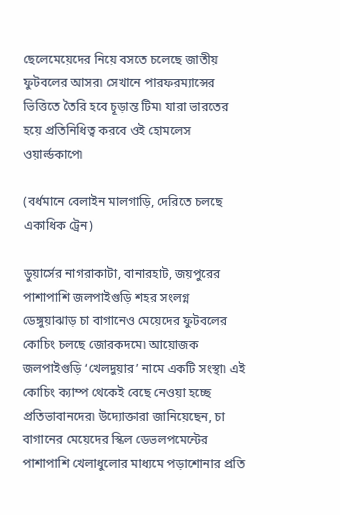ছেলেমেয়েদের নিয়ে বসতে চলেছে জাতীয় ফুটবলের আসর৷ সেখানে পারফরম্যান্সের ভিত্তিতে তৈরি হবে চূড়ান্ত টিম৷ যারা ভারতের হয়ে প্রতিনিধিত্ব করবে ওই হোমলেস ওয়ার্ল্ডকাপে৷

(বর্ধমানে বেলাইন মালগাড়ি, দেরিতে চলছে একাধিক ট্রেন)

ডুয়ার্সের নাগরাকাটা, বানারহাট, জয়পুরের পাশাপাশি জলপাইগুড়ি শহর সংলগ্ন ডেঙ্গুয়াঝাড় চা বাগানেও মেয়েদের ফুটবলের কোচিং চলছে জোরকদমে৷ আয়োজক জলপাইগুড়ি ‘খেলদুয়ার’ নামে একটি সংস্থা৷ এই কোচিং ক্যাম্প থেকেই বেছে নেওয়া হচ্ছে প্রতিভাবানদের৷ উদ্যোক্তারা জানিয়েছেন, চা বাগানের মেয়েদের স্কিল ডেভলপমেন্টের পাশাপাশি খেলাধুলোর মাধ্যমে পড়াশোনার প্রতি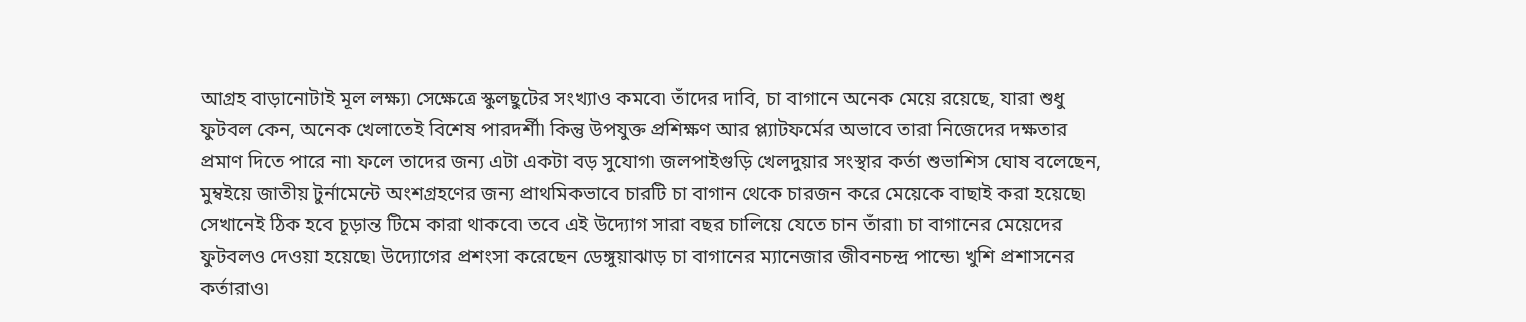আগ্রহ বাড়ানোটাই মূল লক্ষ্য৷ সেক্ষেত্রে স্কুলছুটের সংখ্যাও কমবে৷ তাঁদের দাবি, চা বাগানে অনেক মেয়ে রয়েছে, যারা শুধু ফুটবল কেন, অনেক খেলাতেই বিশেষ পারদর্শী৷ কিন্তু উপযুক্ত প্রশিক্ষণ আর প্ল্যাটফর্মের অভাবে তারা নিজেদের দক্ষতার প্রমাণ দিতে পারে না৷ ফলে তাদের জন্য এটা একটা বড় সুযোগ৷ জলপাইগুড়ি খেলদুয়ার সংস্থার কর্তা শুভাশিস ঘোষ বলেছেন, মুম্বইয়ে জাতীয় টুর্নামেন্টে অংশগ্রহণের জন্য প্রাথমিকভাবে চারটি চা বাগান থেকে চারজন করে মেয়েকে বাছাই করা হয়েছে৷ সেখানেই ঠিক হবে চূড়ান্ত টিমে কারা থাকবে৷ তবে এই উদ্যোগ সারা বছর চালিয়ে যেতে চান তাঁরা৷ চা বাগানের মেয়েদের ফুটবলও দেওয়া হয়েছে৷ উদ্যোগের প্রশংসা করেছেন ডেঙ্গুয়াঝাড় চা বাগানের ম্যানেজার জীবনচন্দ্র পান্ডে৷ খুশি প্রশাসনের কর্তারাও৷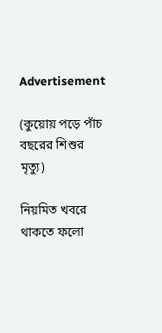Advertisement

(কুয়োয় পড়ে পাঁচ বছরের শিশুর মৃত্যু)

নিয়মিত খবরে থাকতে ফলো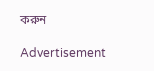করুন

Advertisement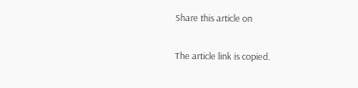Share this article on

The article link is copied.